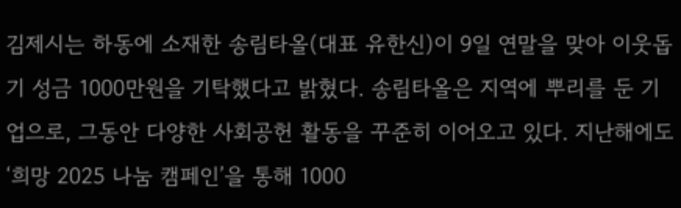김제시는 하동에 소재한 송림타올(대표 유한신)이 9일 연말을 맞아 이웃돕기 성금 1000만원을 기탁했다고 밝혔다. 송림타올은 지역에 뿌리를 둔 기업으로, 그동안 다양한 사회공헌 활동을 꾸준히 이어오고 있다. 지난해에도 ‘희망 2025 나눔 캠페인’을 통해 1000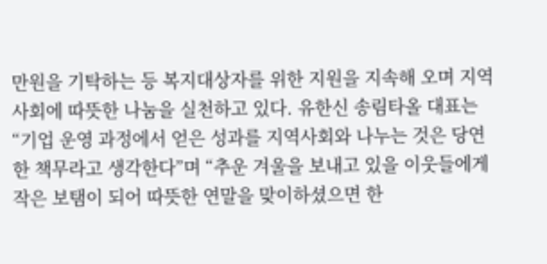만원을 기탁하는 등 복지대상자를 위한 지원을 지속해 오며 지역사회에 따뜻한 나눔을 실천하고 있다. 유한신 송림타올 대표는 “기업 운영 과정에서 얻은 성과를 지역사회와 나누는 것은 당연한 책무라고 생각한다”며 “추운 겨울을 보내고 있을 이웃들에게 작은 보탬이 되어 따뜻한 연말을 맞이하셨으면 한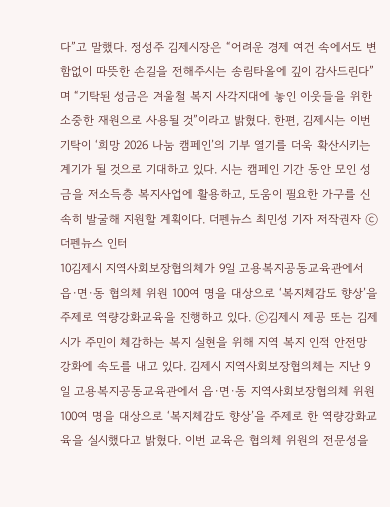다”고 말했다. 정성주 김제시장은 “어려운 경제 여건 속에서도 변함없이 따뜻한 손길을 전해주시는 송림타올에 깊이 감사드린다”며 “기탁된 성금은 겨울철 복지 사각지대에 놓인 이웃들을 위한 소중한 재원으로 사용될 것”이라고 밝혔다. 한편, 김제시는 이번 기탁이 ‘희망 2026 나눔 캠페인’의 기부 열기를 더욱 확산시키는 계기가 될 것으로 기대하고 있다. 시는 캠페인 기간 동안 모인 성금을 저소득층 복지사업에 활용하고, 도움이 필요한 가구를 신속히 발굴해 지원할 계획이다. 더펜뉴스 최민성 기자 저작권자 ⓒ 더펜뉴스 인터
10김제시 지역사회보장협의체가 9일 고용복지공동교육관에서 읍·면·동 협의체 위원 100여 명을 대상으로 ‘복지체감도 향상’을 주제로 역량강화교육을 진행하고 있다. ⓒ김제시 제공 또는 김제시가 주민이 체감하는 복지 실현을 위해 지역 복지 인적 안전망 강화에 속도를 내고 있다. 김제시 지역사회보장협의체는 지난 9일 고용복지공동교육관에서 읍·면·동 지역사회보장협의체 위원 100여 명을 대상으로 ‘복지체감도 향상’을 주제로 한 역량강화교육을 실시했다고 밝혔다. 이번 교육은 협의체 위원의 전문성을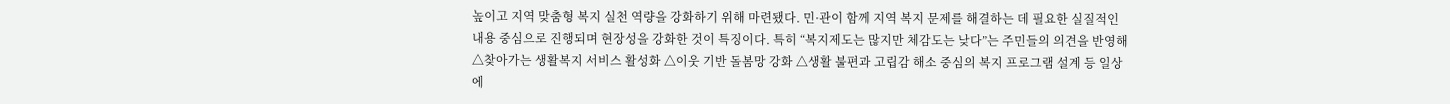높이고 지역 맞춤형 복지 실천 역량을 강화하기 위해 마련됐다. 민·관이 함께 지역 복지 문제를 해결하는 데 필요한 실질적인 내용 중심으로 진행되며 현장성을 강화한 것이 특징이다. 특히 “복지제도는 많지만 체감도는 낮다”는 주민들의 의견을 반영해 △찾아가는 생활복지 서비스 활성화 △이웃 기반 돌봄망 강화 △생활 불편과 고립감 해소 중심의 복지 프로그램 설계 등 일상에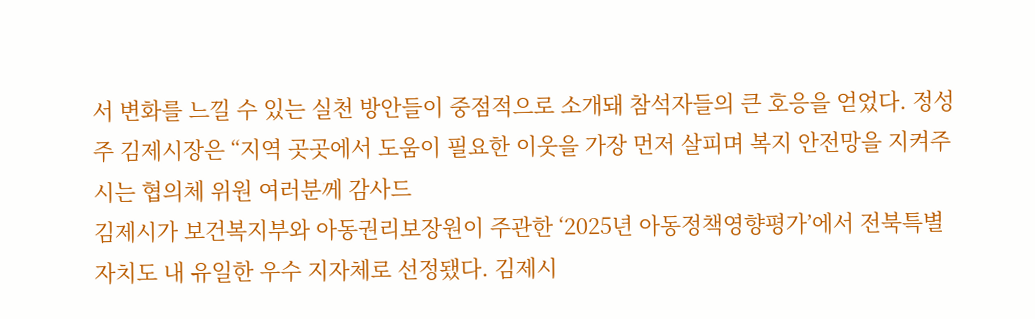서 변화를 느낄 수 있는 실천 방안들이 중점적으로 소개돼 참석자들의 큰 호응을 얻었다. 정성주 김제시장은 “지역 곳곳에서 도움이 필요한 이웃을 가장 먼저 살피며 복지 안전망을 지켜주시는 협의체 위원 여러분께 감사드
김제시가 보건복지부와 아동권리보장원이 주관한 ‘2025년 아동정책영향평가’에서 전북특별자치도 내 유일한 우수 지자체로 선정됐다. 김제시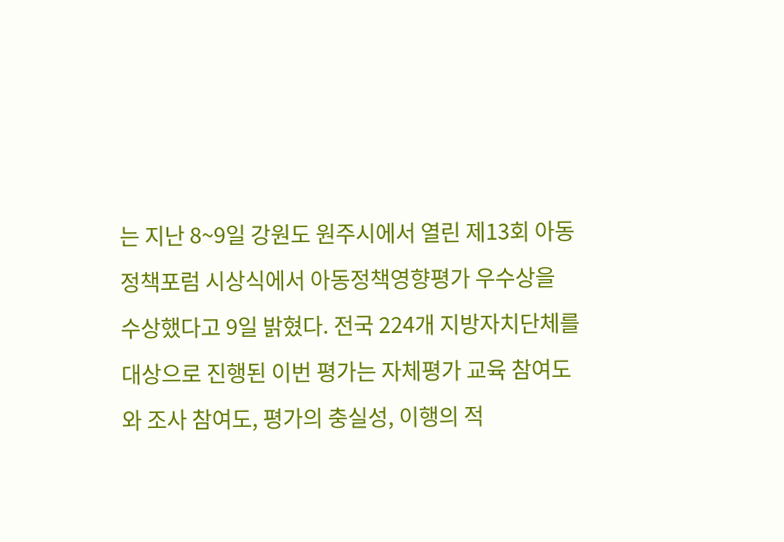는 지난 8~9일 강원도 원주시에서 열린 제13회 아동정책포럼 시상식에서 아동정책영향평가 우수상을 수상했다고 9일 밝혔다. 전국 224개 지방자치단체를 대상으로 진행된 이번 평가는 자체평가 교육 참여도와 조사 참여도, 평가의 충실성, 이행의 적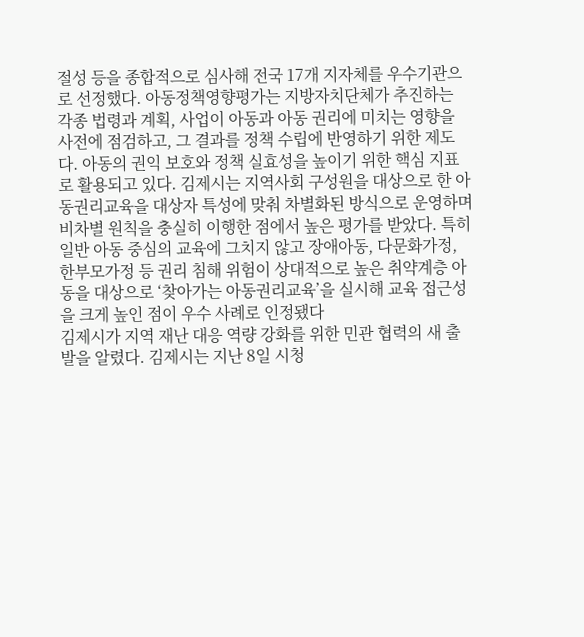절성 등을 종합적으로 심사해 전국 17개 지자체를 우수기관으로 선정했다. 아동정책영향평가는 지방자치단체가 추진하는 각종 법령과 계획, 사업이 아동과 아동 권리에 미치는 영향을 사전에 점검하고, 그 결과를 정책 수립에 반영하기 위한 제도다. 아동의 권익 보호와 정책 실효성을 높이기 위한 핵심 지표로 활용되고 있다. 김제시는 지역사회 구성원을 대상으로 한 아동권리교육을 대상자 특성에 맞춰 차별화된 방식으로 운영하며 비차별 원칙을 충실히 이행한 점에서 높은 평가를 받았다. 특히 일반 아동 중심의 교육에 그치지 않고 장애아동, 다문화가정, 한부모가정 등 권리 침해 위험이 상대적으로 높은 취약계층 아동을 대상으로 ‘찾아가는 아동권리교육’을 실시해 교육 접근성을 크게 높인 점이 우수 사례로 인정됐다
김제시가 지역 재난 대응 역량 강화를 위한 민관 협력의 새 출발을 알렸다. 김제시는 지난 8일 시청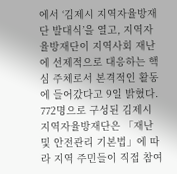에서 ‘김제시 지역자율방재단 발대식’을 열고, 지역자율방재단이 지역사회 재난에 선제적으로 대응하는 핵심 주체로서 본격적인 활동에 들어갔다고 9일 밝혔다. 772명으로 구성된 김제시 지역자율방재단은 「재난 및 안전관리 기본법」에 따라 지역 주민들이 직접 참여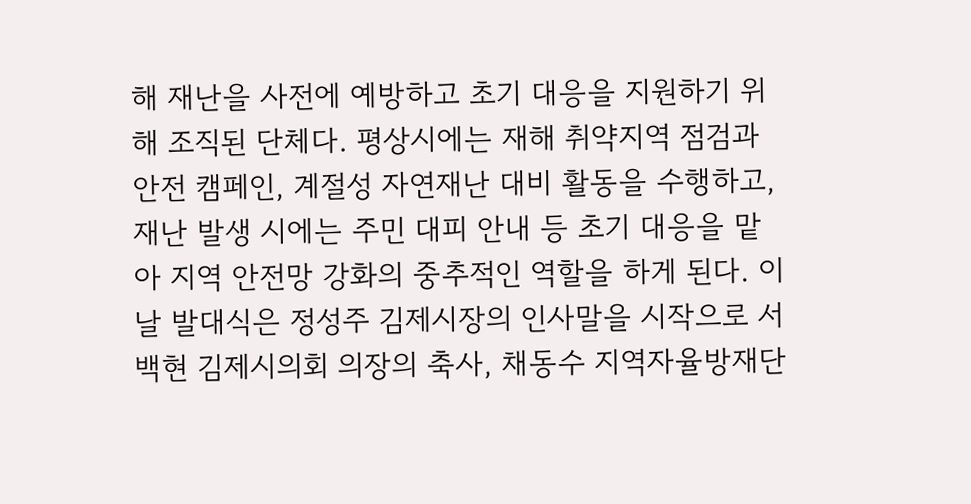해 재난을 사전에 예방하고 초기 대응을 지원하기 위해 조직된 단체다. 평상시에는 재해 취약지역 점검과 안전 캠페인, 계절성 자연재난 대비 활동을 수행하고, 재난 발생 시에는 주민 대피 안내 등 초기 대응을 맡아 지역 안전망 강화의 중추적인 역할을 하게 된다. 이날 발대식은 정성주 김제시장의 인사말을 시작으로 서백현 김제시의회 의장의 축사, 채동수 지역자율방재단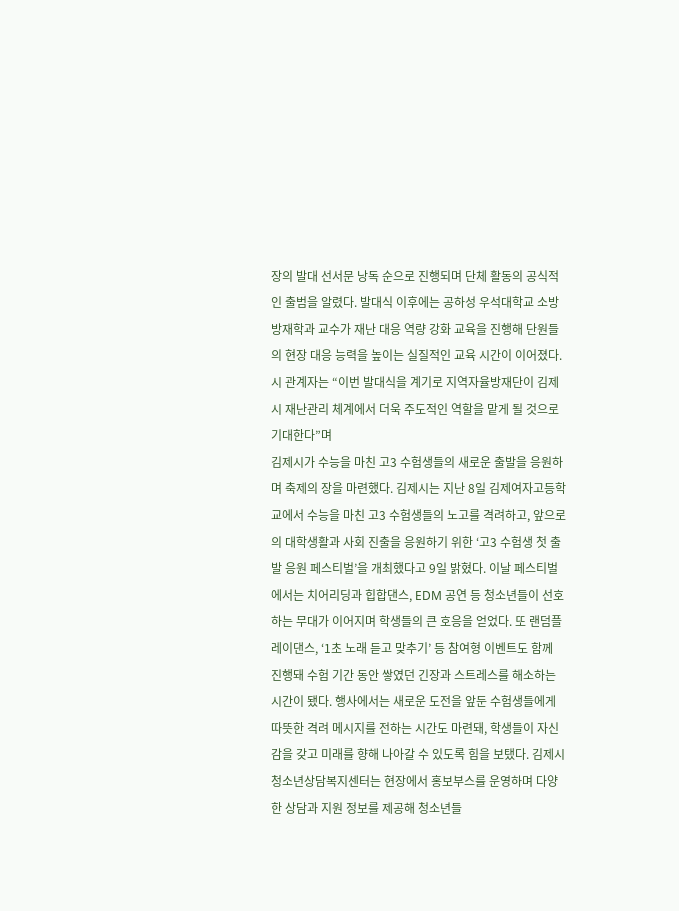장의 발대 선서문 낭독 순으로 진행되며 단체 활동의 공식적인 출범을 알렸다. 발대식 이후에는 공하성 우석대학교 소방방재학과 교수가 재난 대응 역량 강화 교육을 진행해 단원들의 현장 대응 능력을 높이는 실질적인 교육 시간이 이어졌다. 시 관계자는 “이번 발대식을 계기로 지역자율방재단이 김제시 재난관리 체계에서 더욱 주도적인 역할을 맡게 될 것으로 기대한다”며
김제시가 수능을 마친 고3 수험생들의 새로운 출발을 응원하며 축제의 장을 마련했다. 김제시는 지난 8일 김제여자고등학교에서 수능을 마친 고3 수험생들의 노고를 격려하고, 앞으로의 대학생활과 사회 진출을 응원하기 위한 ‘고3 수험생 첫 출발 응원 페스티벌’을 개최했다고 9일 밝혔다. 이날 페스티벌에서는 치어리딩과 힙합댄스, EDM 공연 등 청소년들이 선호하는 무대가 이어지며 학생들의 큰 호응을 얻었다. 또 랜덤플레이댄스, ‘1초 노래 듣고 맞추기’ 등 참여형 이벤트도 함께 진행돼 수험 기간 동안 쌓였던 긴장과 스트레스를 해소하는 시간이 됐다. 행사에서는 새로운 도전을 앞둔 수험생들에게 따뜻한 격려 메시지를 전하는 시간도 마련돼, 학생들이 자신감을 갖고 미래를 향해 나아갈 수 있도록 힘을 보탰다. 김제시청소년상담복지센터는 현장에서 홍보부스를 운영하며 다양한 상담과 지원 정보를 제공해 청소년들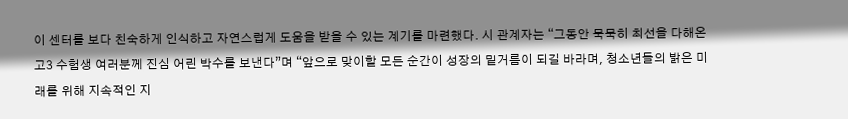이 센터를 보다 친숙하게 인식하고 자연스럽게 도움을 받을 수 있는 계기를 마련했다. 시 관계자는 “그동안 묵묵히 최선을 다해온 고3 수험생 여러분께 진심 어린 박수를 보낸다”며 “앞으로 맞이할 모든 순간이 성장의 밑거름이 되길 바라며, 청소년들의 밝은 미래를 위해 지속적인 지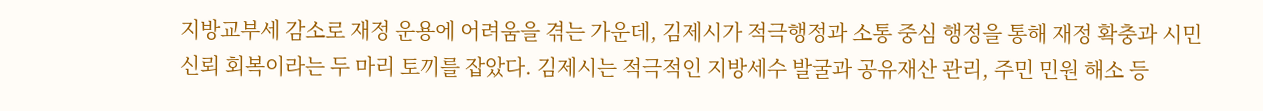지방교부세 감소로 재정 운용에 어려움을 겪는 가운데, 김제시가 적극행정과 소통 중심 행정을 통해 재정 확충과 시민 신뢰 회복이라는 두 마리 토끼를 잡았다. 김제시는 적극적인 지방세수 발굴과 공유재산 관리, 주민 민원 해소 등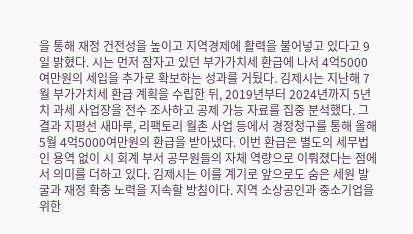을 통해 재정 건전성을 높이고 지역경제에 활력을 불어넣고 있다고 9일 밝혔다. 시는 먼저 잠자고 있던 부가가치세 환급에 나서 4억5000여만원의 세입을 추가로 확보하는 성과를 거뒀다. 김제시는 지난해 7월 부가가치세 환급 계획을 수립한 뒤, 2019년부터 2024년까지 5년 치 과세 사업장을 전수 조사하고 공제 가능 자료를 집중 분석했다. 그 결과 지평선 새마루, 리팩토리 월촌 사업 등에서 경정청구를 통해 올해 5월 4억5000여만원의 환급을 받아냈다. 이번 환급은 별도의 세무법인 용역 없이 시 회계 부서 공무원들의 자체 역량으로 이뤄졌다는 점에서 의미를 더하고 있다. 김제시는 이를 계기로 앞으로도 숨은 세원 발굴과 재정 확충 노력을 지속할 방침이다. 지역 소상공인과 중소기업을 위한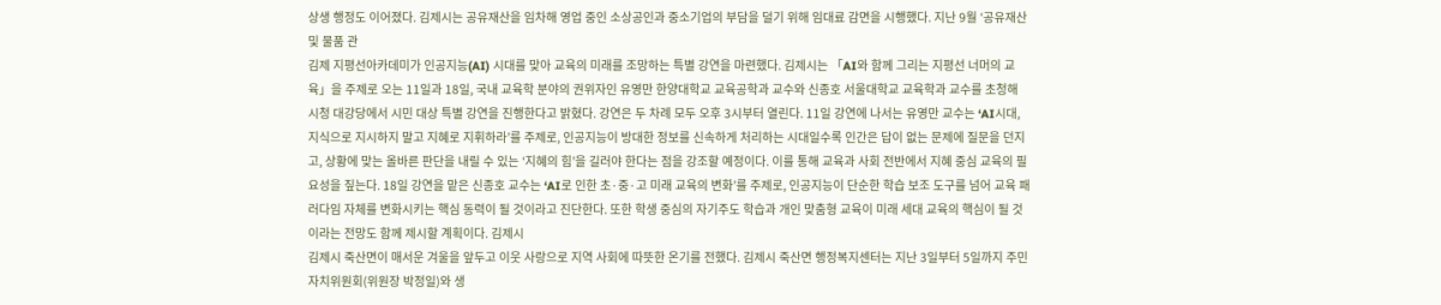상생 행정도 이어졌다. 김제시는 공유재산을 임차해 영업 중인 소상공인과 중소기업의 부담을 덜기 위해 임대료 감면을 시행했다. 지난 9월 ‘공유재산 및 물품 관
김제 지평선아카데미가 인공지능(AI) 시대를 맞아 교육의 미래를 조망하는 특별 강연을 마련했다. 김제시는 「AI와 함께 그리는 지평선 너머의 교육」을 주제로 오는 11일과 18일, 국내 교육학 분야의 권위자인 유영만 한양대학교 교육공학과 교수와 신종호 서울대학교 교육학과 교수를 초청해 시청 대강당에서 시민 대상 특별 강연을 진행한다고 밝혔다. 강연은 두 차례 모두 오후 3시부터 열린다. 11일 강연에 나서는 유영만 교수는 ‘AI시대, 지식으로 지시하지 말고 지혜로 지휘하라’를 주제로, 인공지능이 방대한 정보를 신속하게 처리하는 시대일수록 인간은 답이 없는 문제에 질문을 던지고, 상황에 맞는 올바른 판단을 내릴 수 있는 ‘지혜의 힘’을 길러야 한다는 점을 강조할 예정이다. 이를 통해 교육과 사회 전반에서 지혜 중심 교육의 필요성을 짚는다. 18일 강연을 맡은 신종호 교수는 ‘AI로 인한 초·중·고 미래 교육의 변화’를 주제로, 인공지능이 단순한 학습 보조 도구를 넘어 교육 패러다임 자체를 변화시키는 핵심 동력이 될 것이라고 진단한다. 또한 학생 중심의 자기주도 학습과 개인 맞춤형 교육이 미래 세대 교육의 핵심이 될 것이라는 전망도 함께 제시할 계획이다. 김제시
김제시 죽산면이 매서운 겨울을 앞두고 이웃 사랑으로 지역 사회에 따뜻한 온기를 전했다. 김제시 죽산면 행정복지센터는 지난 3일부터 5일까지 주민자치위원회(위원장 박정일)와 생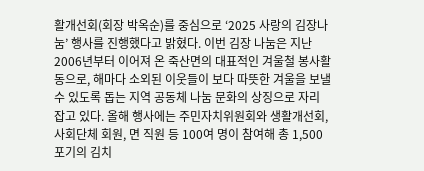활개선회(회장 박옥순)를 중심으로 ‘2025 사랑의 김장나눔’ 행사를 진행했다고 밝혔다. 이번 김장 나눔은 지난 2006년부터 이어져 온 죽산면의 대표적인 겨울철 봉사활동으로, 해마다 소외된 이웃들이 보다 따뜻한 겨울을 보낼 수 있도록 돕는 지역 공동체 나눔 문화의 상징으로 자리 잡고 있다. 올해 행사에는 주민자치위원회와 생활개선회, 사회단체 회원, 면 직원 등 100여 명이 참여해 총 1,500포기의 김치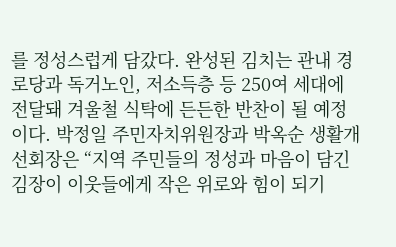를 정성스럽게 담갔다. 완성된 김치는 관내 경로당과 독거노인, 저소득층 등 250여 세대에 전달돼 겨울철 식탁에 든든한 반찬이 될 예정이다. 박정일 주민자치위원장과 박옥순 생활개선회장은 “지역 주민들의 정성과 마음이 담긴 김장이 이웃들에게 작은 위로와 힘이 되기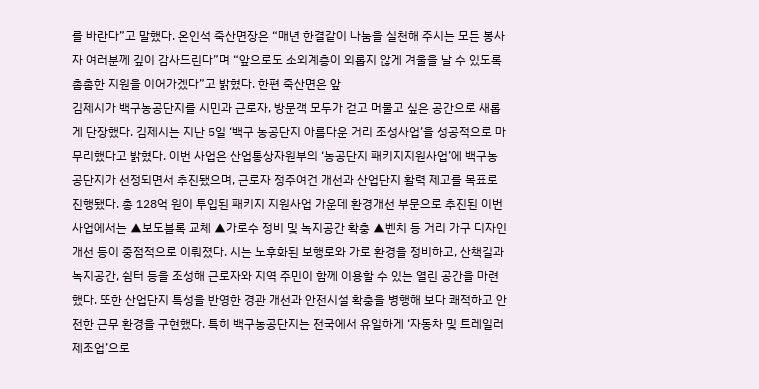를 바란다”고 말했다. 온인석 죽산면장은 “매년 한결같이 나눔을 실천해 주시는 모든 봉사자 여러분께 깊이 감사드린다”며 “앞으로도 소외계층이 외롭지 않게 겨울을 날 수 있도록 촘촘한 지원을 이어가겠다”고 밝혔다. 한편 죽산면은 앞
김제시가 백구농공단지를 시민과 근로자, 방문객 모두가 걷고 머물고 싶은 공간으로 새롭게 단장했다. 김제시는 지난 5일 ‘백구 농공단지 아름다운 거리 조성사업’을 성공적으로 마무리했다고 밝혔다. 이번 사업은 산업통상자원부의 ‘농공단지 패키지지원사업’에 백구농공단지가 선정되면서 추진됐으며, 근로자 정주여건 개선과 산업단지 활력 제고를 목표로 진행됐다. 총 128억 원이 투입된 패키지 지원사업 가운데 환경개선 부문으로 추진된 이번 사업에서는 ▲보도블록 교체 ▲가로수 정비 및 녹지공간 확충 ▲벤치 등 거리 가구 디자인 개선 등이 중점적으로 이뤄졌다. 시는 노후화된 보행로와 가로 환경을 정비하고, 산책길과 녹지공간, 쉼터 등을 조성해 근로자와 지역 주민이 함께 이용할 수 있는 열린 공간을 마련했다. 또한 산업단지 특성을 반영한 경관 개선과 안전시설 확충을 병행해 보다 쾌적하고 안전한 근무 환경을 구현했다. 특히 백구농공단지는 전국에서 유일하게 ‘자동차 및 트레일러 제조업’으로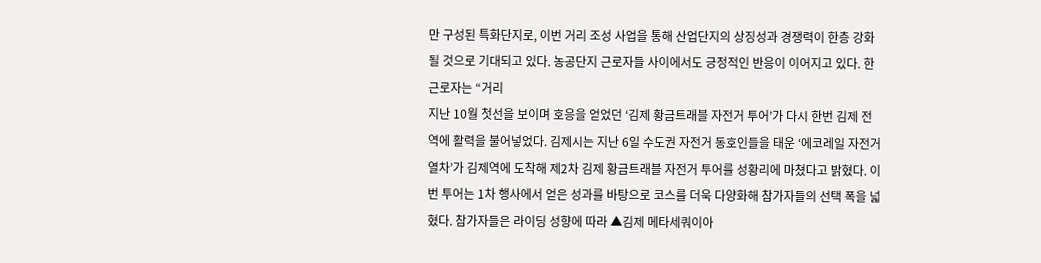만 구성된 특화단지로, 이번 거리 조성 사업을 통해 산업단지의 상징성과 경쟁력이 한층 강화될 것으로 기대되고 있다. 농공단지 근로자들 사이에서도 긍정적인 반응이 이어지고 있다. 한 근로자는 “거리
지난 10월 첫선을 보이며 호응을 얻었던 ‘김제 황금트래블 자전거 투어’가 다시 한번 김제 전역에 활력을 불어넣었다. 김제시는 지난 6일 수도권 자전거 동호인들을 태운 ‘에코레일 자전거 열차’가 김제역에 도착해 제2차 김제 황금트래블 자전거 투어를 성황리에 마쳤다고 밝혔다. 이번 투어는 1차 행사에서 얻은 성과를 바탕으로 코스를 더욱 다양화해 참가자들의 선택 폭을 넓혔다. 참가자들은 라이딩 성향에 따라 ▲김제 메타세쿼이아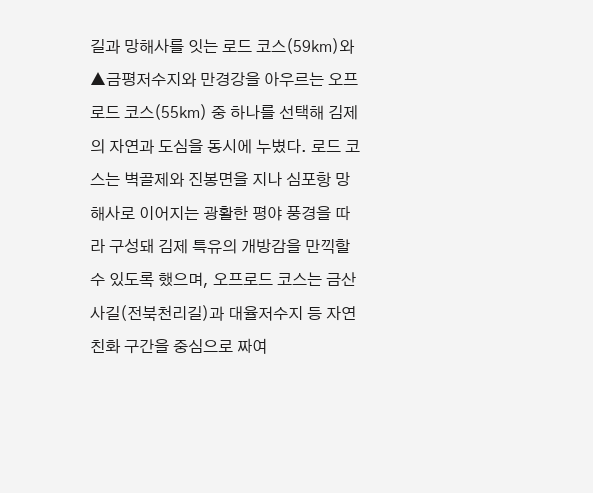길과 망해사를 잇는 로드 코스(59㎞)와 ▲금평저수지와 만경강을 아우르는 오프로드 코스(55㎞) 중 하나를 선택해 김제의 자연과 도심을 동시에 누볐다. 로드 코스는 벽골제와 진봉면을 지나 심포항 망해사로 이어지는 광활한 평야 풍경을 따라 구성돼 김제 특유의 개방감을 만끽할 수 있도록 했으며, 오프로드 코스는 금산사길(전북천리길)과 대율저수지 등 자연 친화 구간을 중심으로 짜여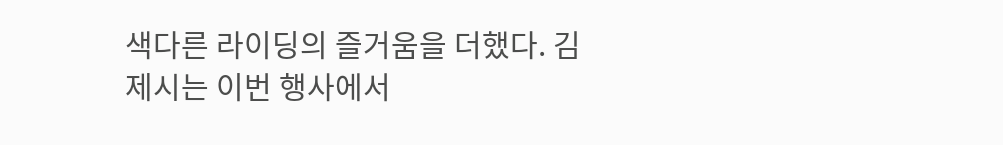색다른 라이딩의 즐거움을 더했다. 김제시는 이번 행사에서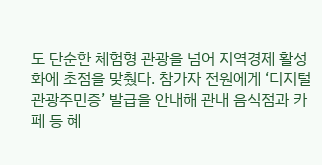도 단순한 체험형 관광을 넘어 지역경제 활성화에 초점을 맞췄다. 참가자 전원에게 ‘디지털 관광주민증’ 발급을 안내해 관내 음식점과 카페 등 혜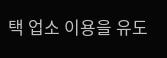택 업소 이용을 유도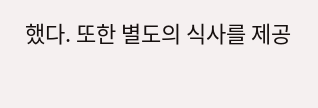했다. 또한 별도의 식사를 제공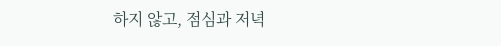하지 않고, 점심과 저녁